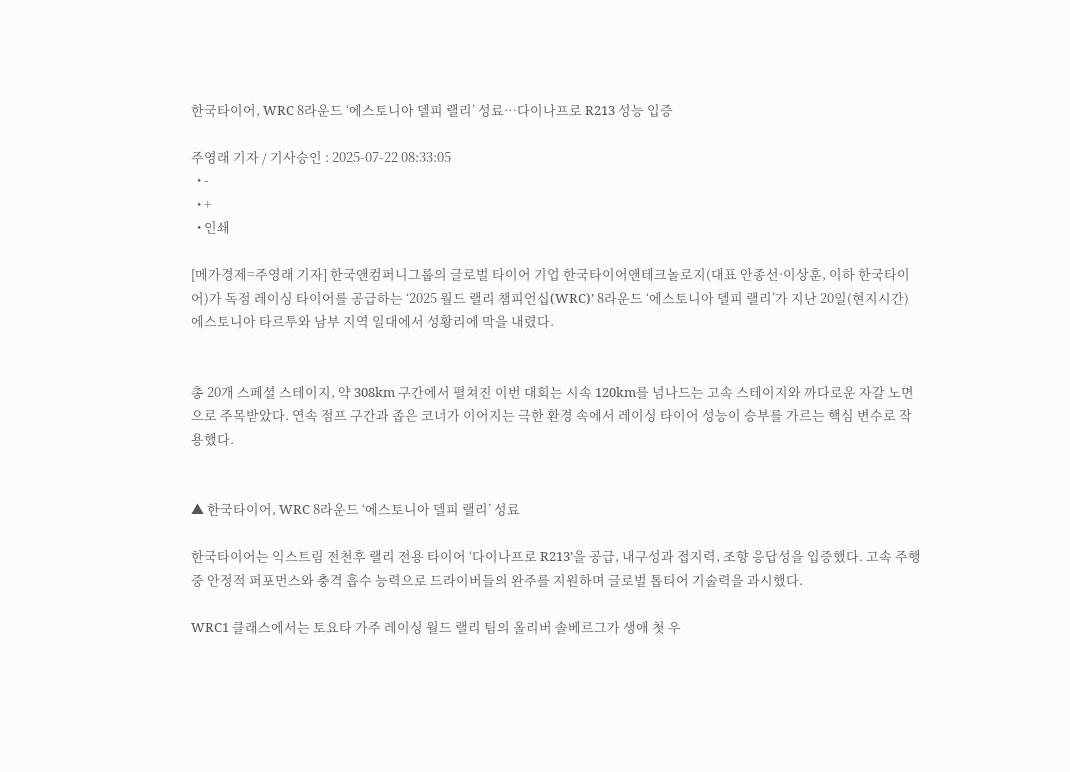한국타이어, WRC 8라운드 ‘에스토니아 델피 랠리’ 성료…다이나프로 R213 성능 입증

주영래 기자 / 기사승인 : 2025-07-22 08:33:05
  • -
  • +
  • 인쇄

[메가경제=주영래 기자] 한국앤컴퍼니그룹의 글로벌 타이어 기업 한국타이어앤테크놀로지(대표 안종선·이상훈, 이하 한국타이어)가 독점 레이싱 타이어를 공급하는 ‘2025 월드 랠리 챔피언십(WRC)’ 8라운드 ‘에스토니아 델피 랠리’가 지난 20일(현지시간) 에스토니아 타르투와 남부 지역 일대에서 성황리에 막을 내렸다.


총 20개 스페셜 스테이지, 약 308km 구간에서 펼쳐진 이번 대회는 시속 120km를 넘나드는 고속 스테이지와 까다로운 자갈 노면으로 주목받았다. 연속 점프 구간과 좁은 코너가 이어지는 극한 환경 속에서 레이싱 타이어 성능이 승부를 가르는 핵심 변수로 작용했다.


▲ 한국타이어, WRC 8라운드 ‘에스토니아 델피 랠리’ 성료

한국타이어는 익스트림 전천후 랠리 전용 타이어 ‘다이나프로 R213’을 공급, 내구성과 접지력, 조향 응답성을 입증했다. 고속 주행 중 안정적 퍼포먼스와 충격 흡수 능력으로 드라이버들의 완주를 지원하며 글로벌 톱티어 기술력을 과시했다.

WRC1 클래스에서는 토요타 가주 레이싱 월드 랠리 팀의 올리버 솔베르그가 생애 첫 우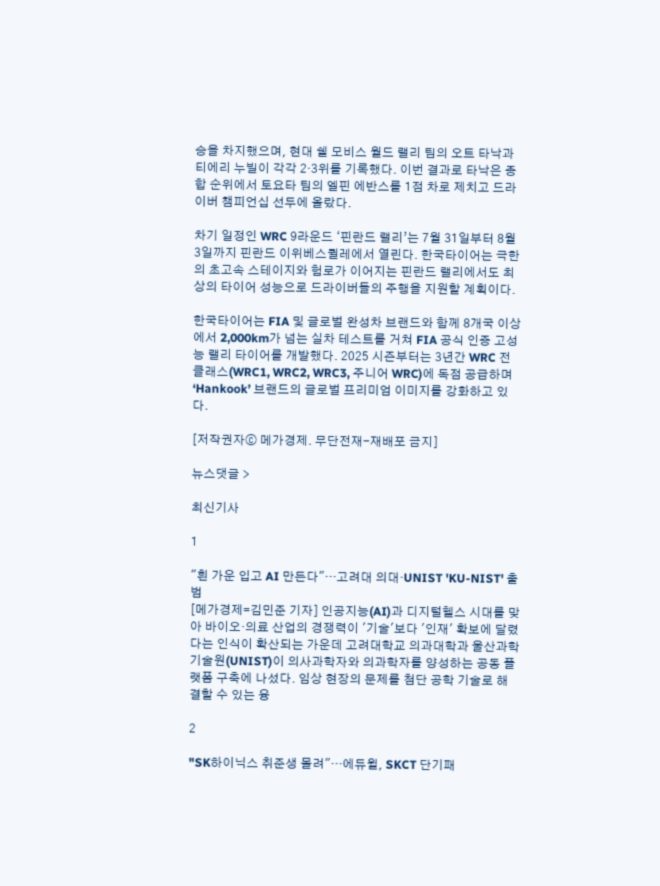승을 차지했으며, 현대 쉘 모비스 월드 랠리 팀의 오트 타낙과 티에리 누빌이 각각 2·3위를 기록했다. 이번 결과로 타낙은 종합 순위에서 토요타 팀의 엘핀 에반스를 1점 차로 제치고 드라이버 챔피언십 선두에 올랐다.

차기 일정인 WRC 9라운드 ‘핀란드 랠리’는 7월 31일부터 8월 3일까지 핀란드 이위베스퀼레에서 열린다. 한국타이어는 극한의 초고속 스테이지와 험로가 이어지는 핀란드 랠리에서도 최상의 타이어 성능으로 드라이버들의 주행을 지원할 계획이다.

한국타이어는 FIA 및 글로벌 완성차 브랜드와 함께 8개국 이상에서 2,000km가 넘는 실차 테스트를 거쳐 FIA 공식 인증 고성능 랠리 타이어를 개발했다. 2025 시즌부터는 3년간 WRC 전 클래스(WRC1, WRC2, WRC3, 주니어 WRC)에 독점 공급하며 ‘Hankook’ 브랜드의 글로벌 프리미엄 이미지를 강화하고 있다.

[저작권자ⓒ 메가경제. 무단전재-재배포 금지]

뉴스댓글 >

최신기사

1

"흰 가운 입고 AI 만든다"…고려대 의대·UNIST 'KU-NIST' 출범
[메가경제=김민준 기자] 인공지능(AI)과 디지털헬스 시대를 맞아 바이오·의료 산업의 경쟁력이 '기술'보다 '인재' 확보에 달렸다는 인식이 확산되는 가운데 고려대학교 의과대학과 울산과학기술원(UNIST)이 의사과학자와 의과학자를 양성하는 공동 플랫폼 구축에 나섰다. 임상 현장의 문제를 첨단 공학 기술로 해결할 수 있는 융

2

"SK하이닉스 취준생 몰려"…에듀윌, SKCT 단기패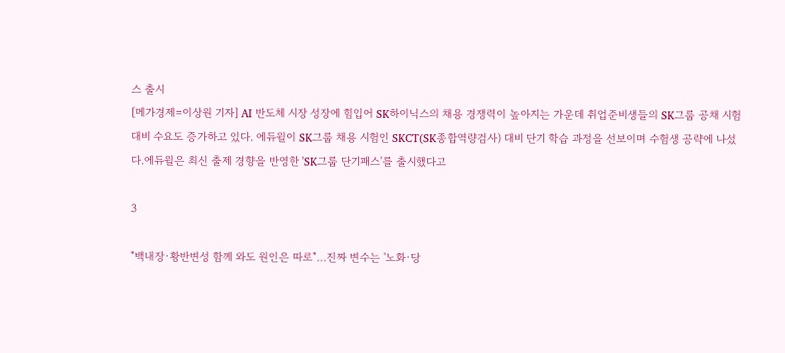스 출시
[메가경제=이상원 기자] AI 반도체 시장 성장에 힘입어 SK하이닉스의 채용 경쟁력이 높아지는 가운데 취업준비생들의 SK그룹 공채 시험 대비 수요도 증가하고 있다. 에듀윌이 SK그룹 채용 시험인 SKCT(SK종합역량검사) 대비 단기 학습 과정을 선보이며 수험생 공략에 나섰다.에듀윌은 최신 출제 경향을 반영한 'SK그룹 단기패스'를 출시했다고

3

"백내장·황반변성 함께 와도 원인은 따로"…진짜 변수는 '노화·당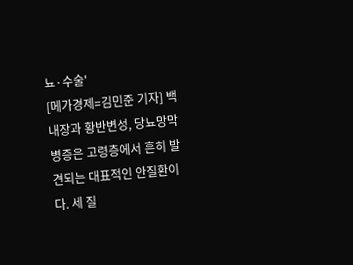뇨·수술'
[메가경제=김민준 기자] 백내장과 황반변성, 당뇨망막병증은 고령층에서 흔히 발견되는 대표적인 안질환이다. 세 질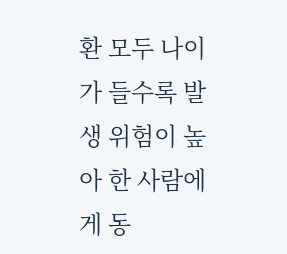환 모두 나이가 들수록 발생 위험이 높아 한 사람에게 동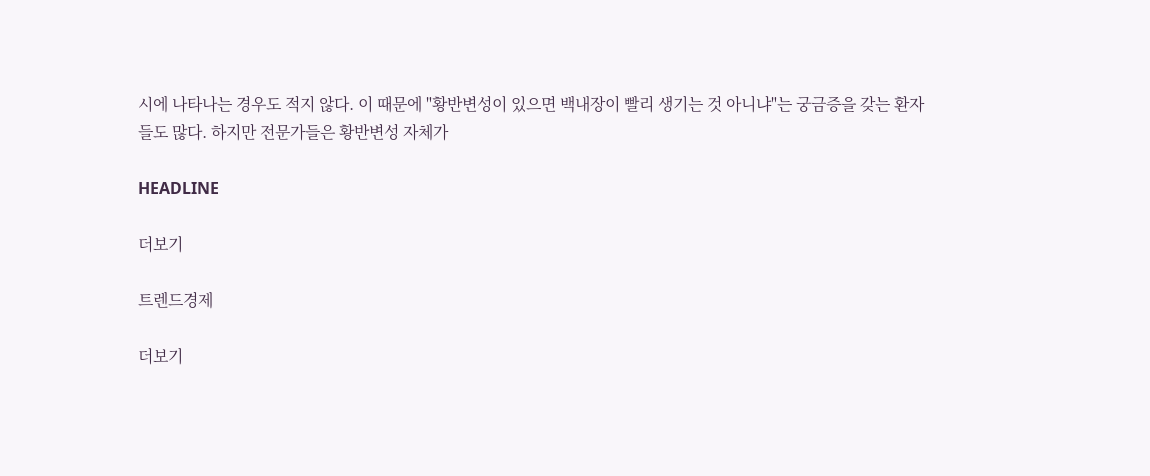시에 나타나는 경우도 적지 않다. 이 때문에 "황반변성이 있으면 백내장이 빨리 생기는 것 아니냐"는 궁금증을 갖는 환자들도 많다. 하지만 전문가들은 황반변성 자체가

HEADLINE

더보기

트렌드경제

더보기